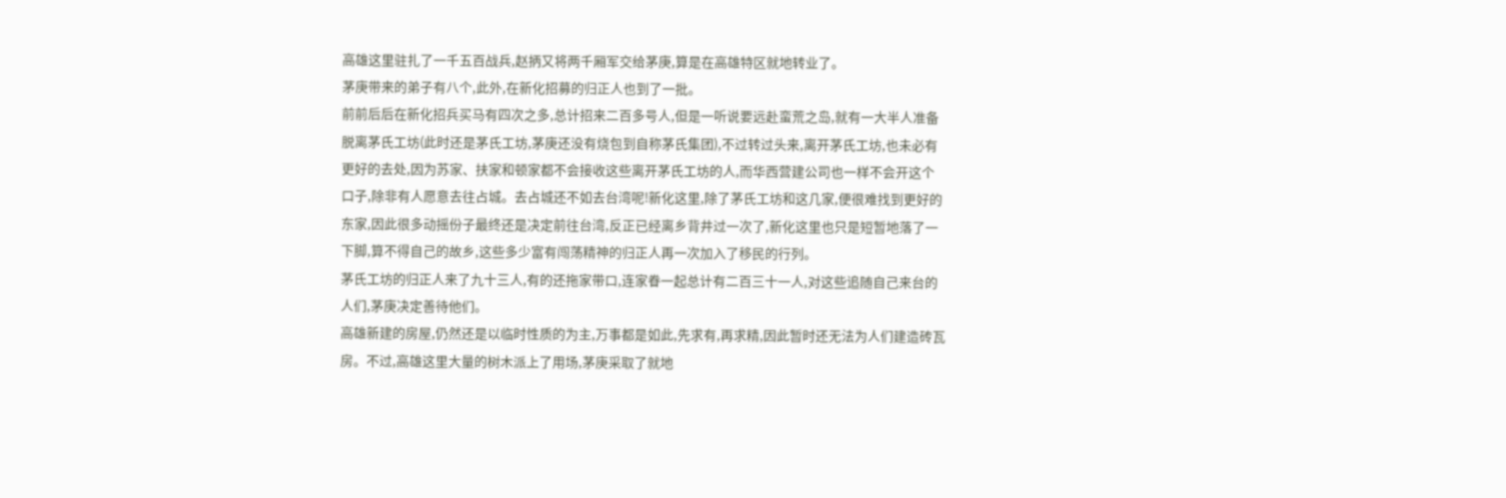高雄这里驻扎了一千五百战兵,赵抦又将两千厢军交给茅庚,算是在高雄特区就地转业了。
茅庚带来的弟子有八个,此外,在新化招募的归正人也到了一批。
前前后后在新化招兵买马有四次之多,总计招来二百多号人,但是一听说要远赴蛮荒之岛,就有一大半人准备脱离茅氏工坊(此时还是茅氏工坊,茅庚还没有烧包到自称茅氏集团),不过转过头来,离开茅氏工坊,也未必有更好的去处,因为苏家、扶家和顿家都不会接收这些离开茅氏工坊的人,而华西营建公司也一样不会开这个口子,除非有人愿意去往占城。去占城还不如去台湾呢!新化这里,除了茅氏工坊和这几家,便很难找到更好的东家,因此很多动摇份子最终还是决定前往台湾,反正已经离乡背井过一次了,新化这里也只是短暂地落了一下脚,算不得自己的故乡,这些多少富有闯荡精神的归正人再一次加入了移民的行列。
茅氏工坊的归正人来了九十三人,有的还拖家带口,连家眷一起总计有二百三十一人,对这些追随自己来台的人们,茅庚决定善待他们。
高雄新建的房屋,仍然还是以临时性质的为主,万事都是如此,先求有,再求精,因此暂时还无法为人们建造砖瓦房。不过,高雄这里大量的树木派上了用场,茅庚采取了就地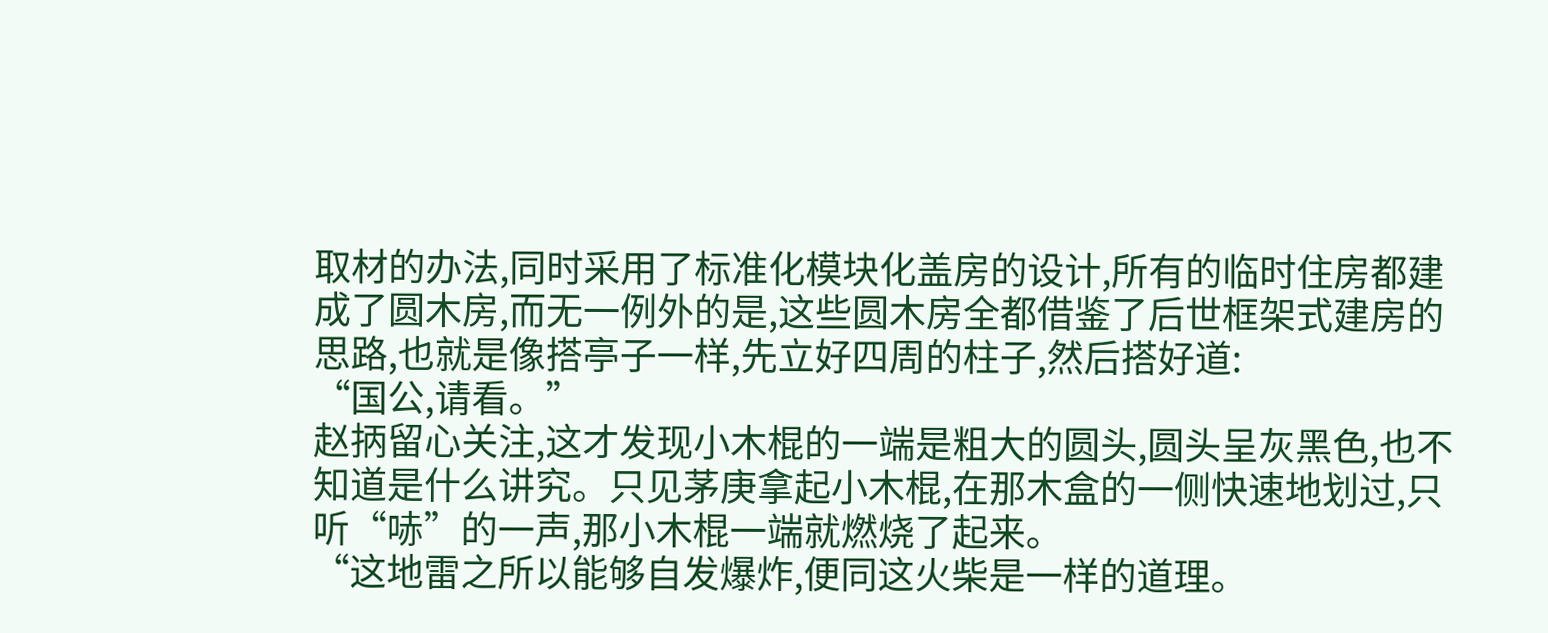取材的办法,同时采用了标准化模块化盖房的设计,所有的临时住房都建成了圆木房,而无一例外的是,这些圆木房全都借鉴了后世框架式建房的思路,也就是像搭亭子一样,先立好四周的柱子,然后搭好道:
“国公,请看。”
赵抦留心关注,这才发现小木棍的一端是粗大的圆头,圆头呈灰黑色,也不知道是什么讲究。只见茅庚拿起小木棍,在那木盒的一侧快速地划过,只听“哧”的一声,那小木棍一端就燃烧了起来。
“这地雷之所以能够自发爆炸,便同这火柴是一样的道理。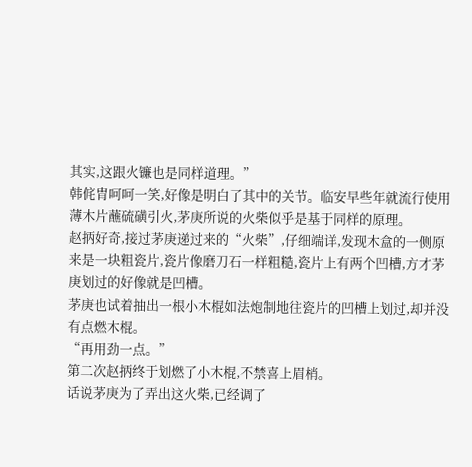其实,这跟火镰也是同样道理。”
韩侂胄呵呵一笑,好像是明白了其中的关节。临安早些年就流行使用薄木片蘸硫磺引火,茅庚所说的火柴似乎是基于同样的原理。
赵抦好奇,接过茅庚递过来的“火柴”,仔细端详,发现木盒的一侧原来是一块粗瓷片,瓷片像磨刀石一样粗糙,瓷片上有两个凹槽,方才茅庚划过的好像就是凹槽。
茅庚也试着抽出一根小木棍如法炮制地往瓷片的凹槽上划过,却并没有点燃木棍。
“再用劲一点。”
第二次赵抦终于划燃了小木棍,不禁喜上眉梢。
话说茅庚为了弄出这火柴,已经调了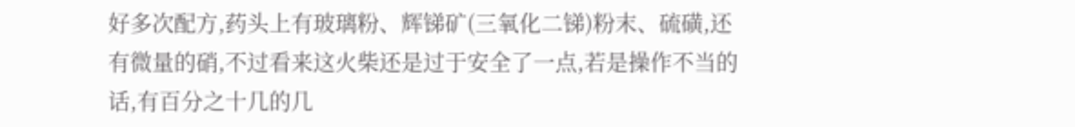好多次配方,药头上有玻璃粉、辉锑矿(三氧化二锑)粉末、硫磺,还有微量的硝,不过看来这火柴还是过于安全了一点,若是操作不当的话,有百分之十几的几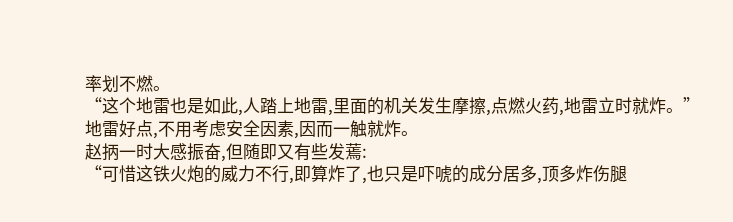率划不燃。
“这个地雷也是如此,人踏上地雷,里面的机关发生摩擦,点燃火药,地雷立时就炸。”
地雷好点,不用考虑安全因素,因而一触就炸。
赵抦一时大感振奋,但随即又有些发蔫:
“可惜这铁火炮的威力不行,即算炸了,也只是吓唬的成分居多,顶多炸伤腿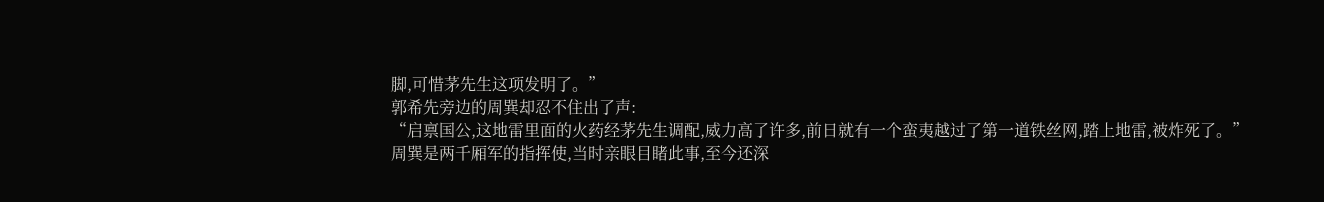脚,可惜茅先生这项发明了。”
郭希先旁边的周巽却忍不住出了声:
“启禀国公,这地雷里面的火药经茅先生调配,威力高了许多,前日就有一个蛮夷越过了第一道铁丝网,踏上地雷,被炸死了。”
周巽是两千厢军的指挥使,当时亲眼目睹此事,至今还深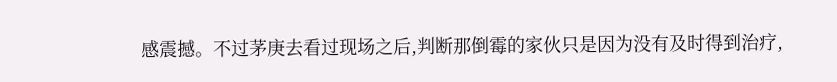感震撼。不过茅庚去看过现场之后,判断那倒霉的家伙只是因为没有及时得到治疗,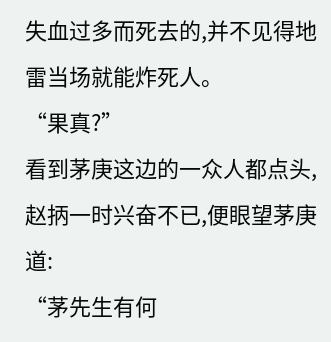失血过多而死去的,并不见得地雷当场就能炸死人。
“果真?”
看到茅庚这边的一众人都点头,赵抦一时兴奋不已,便眼望茅庚道:
“茅先生有何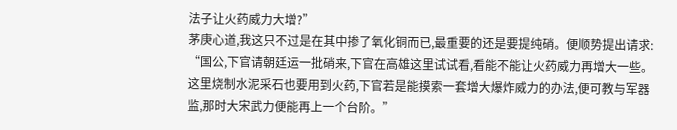法子让火药威力大增?”
茅庚心道,我这只不过是在其中掺了氧化铜而已,最重要的还是要提纯硝。便顺势提出请求:
“国公,下官请朝廷运一批硝来,下官在高雄这里试试看,看能不能让火药威力再增大一些。这里烧制水泥采石也要用到火药,下官若是能摸索一套增大爆炸威力的办法,便可教与军器监,那时大宋武力便能再上一个台阶。”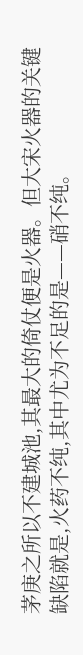茅庚之所以不建城池,其最大的倚仗便是火器。但大宋火器的关键缺陷就是,火药不纯,其中尤为不足的是——硝不纯。